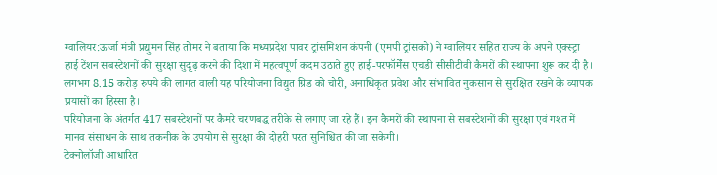ग्वालियर:ऊर्जा मंत्री प्रद्युमन सिंह तोमर ने बताया कि मध्यप्रदेश पावर ट्रांसमिशन कंपनी (एमपी ट्रांसको) ने ग्वालियर सहित राज्य के अपने एक्स्ट्रा हाई टेंशन सबस्टेशनों की सुरक्षा सुदृढ़ करने की दिशा में महत्वपूर्ण कदम उठाते हुए हाई-परफॉर्मेंस एचडी सीसीटीवी कैमरों की स्थापना शुरू कर दी है। लगभग 8.15 करोड़ रुपये की लागत वाली यह परियोजना विद्युत ग्रिड को चोरी, अनाधिकृत प्रवेश और संभावित नुकसान से सुरक्षित रखने के व्यापक प्रयासों का हिस्सा है।
परियोजना के अंतर्गत 417 सबस्टेशनों पर कैमरे चरणबद्ध तरीके से लगाए जा रहे हैं। इन कैमरों की स्थापना से सबस्टेशनों की सुरक्षा एवं गश्त में मानव संसाधन के साथ तकनीक के उपयोग से सुरक्षा की दोहरी परत सुनिश्चित की जा सकेगी।
टेक्नोलॉजी आधारित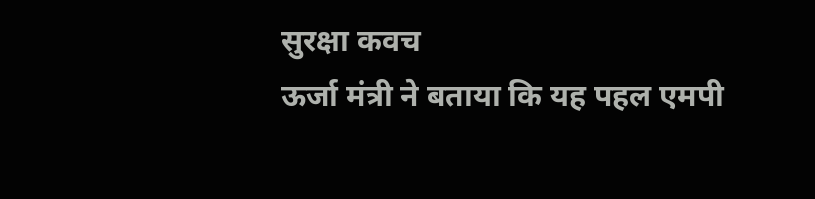सुरक्षा कवच
ऊर्जा मंत्री ने बताया कि यह पहल एमपी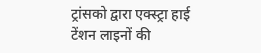ट्रांसको द्वारा एक्स्ट्रा हाई टेंशन लाइनों की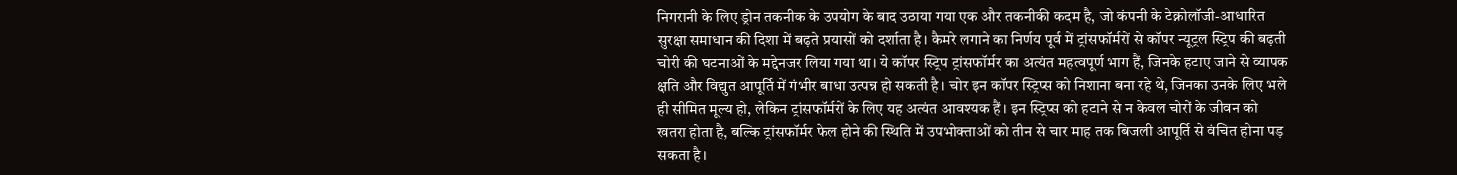निगरानी के लिए ड्रोन तकनीक के उपयोग के बाद उठाया गया एक और तकनीकी कदम है, जो कंपनी के टेक्नोलॉजी-आधारित सुरक्षा समाधान की दिशा में बढ़ते प्रयासों को दर्शाता है। कैमरे लगाने का निर्णय पूर्व में ट्रांसफॉर्मरों से कॉपर न्यूट्रल स्ट्रिप की बढ़ती चोरी की घटनाओं के मद्देनजर लिया गया था। ये कॉपर स्ट्रिप ट्रांसफॉर्मर का अत्यंत महत्वपूर्ण भाग हैं, जिनके हटाए जाने से व्यापक क्षति और विद्युत आपूर्ति में गंभीर बाधा उत्पन्न हो सकती है। चोर इन कॉपर स्ट्रिप्स को निशाना बना रहे थे, जिनका उनके लिए भले ही सीमित मूल्य हो, लेकिन ट्रांसफॉर्मरों के लिए यह अत्यंत आवश्यक हैं। इन स्ट्रिप्स को हटाने से न केवल चोरों के जीवन को खतरा होता है, बल्कि ट्रांसफॉर्मर फेल होने की स्थिति में उपभोक्ताओं को तीन से चार माह तक बिजली आपूर्ति से वंचित होना पड़ सकता है।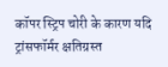कॉपर स्ट्रिप चोरी के कारण यदि ट्रांसफॉर्मर क्षतिग्रस्त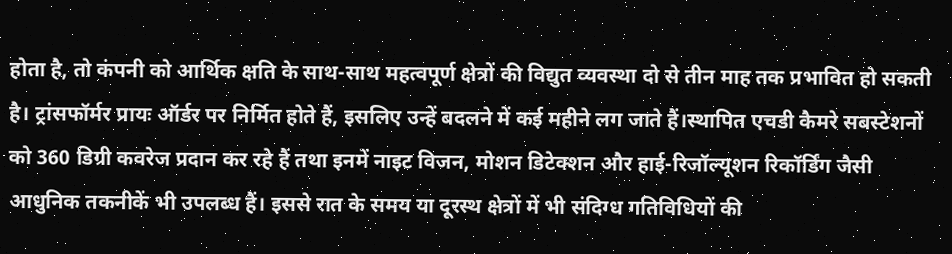होता है, तो कंपनी को आर्थिक क्षति के साथ-साथ महत्वपूर्ण क्षेत्रों की विद्युत व्यवस्था दो से तीन माह तक प्रभावित हो सकती है। ट्रांसफॉर्मर प्रायः ऑर्डर पर निर्मित होते हैं, इसलिए उन्हें बदलने में कई महीने लग जाते हैं।स्थापित एचडी कैमरे सबस्टेशनों को 360 डिग्री कवरेज प्रदान कर रहे हैं तथा इनमें नाइट विजन, मोशन डिटेक्शन और हाई-रिजॉल्यूशन रिकॉर्डिंग जैसी आधुनिक तकनीकें भी उपलब्ध हैं। इससे रात के समय या दूरस्थ क्षेत्रों में भी संदिग्ध गतिविधियों की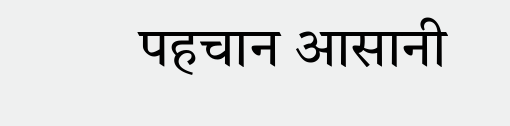पहचान आसानी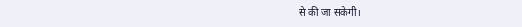से की जा सकेगी।